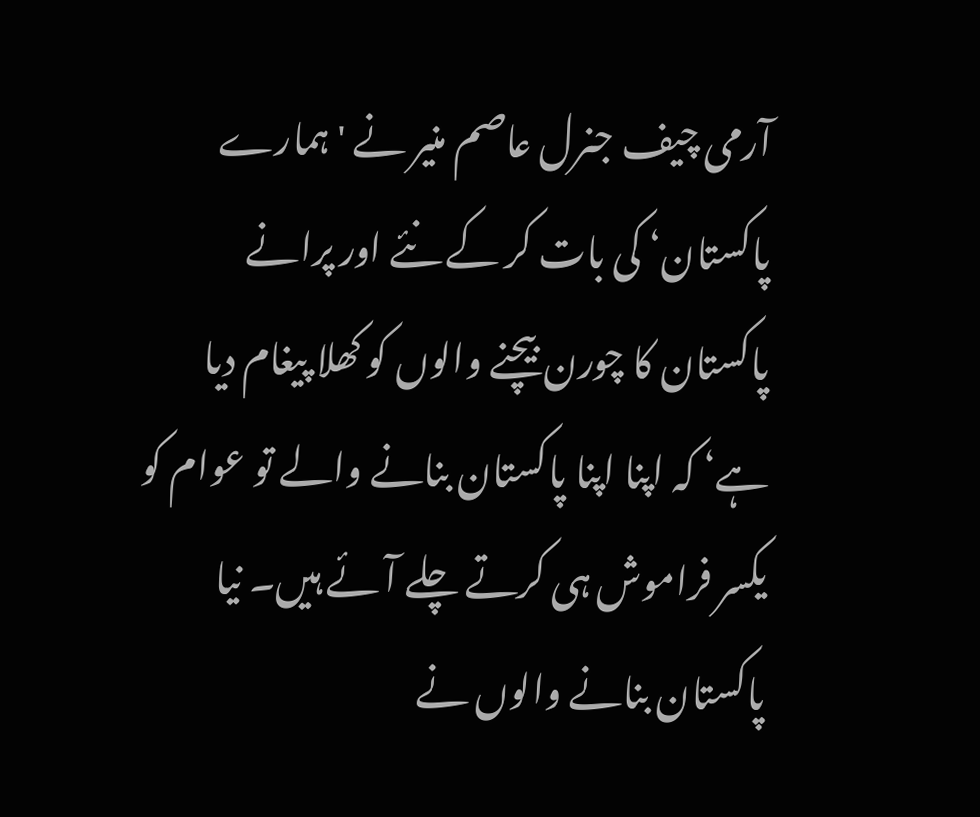آرمی چیف جنرل عاصم منیر نے ' ہمارے پاکستان‘ کی بات کر کے نئے اور پرانے پاکستان کا چورن بیچنے والوں کو کھلا پیغام دیا ہے‘ کہ اپنا اپنا پاکستان بنانے والے تو عوام کو یکسر فراموش ہی کرتے چلے آئے ہیں۔ نیا پاکستان بنانے والوں نے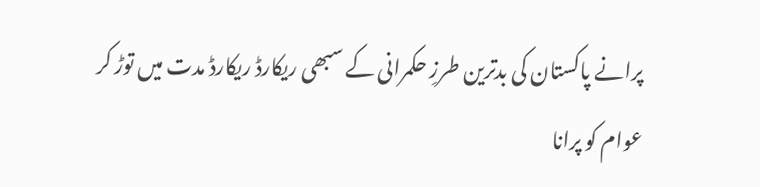پرانے پاکستان کی بدترین طرزِ حکمرانی کے سبھی ریکارڈ ریکارڈ مدت میں توڑ کر عوام کو پرانا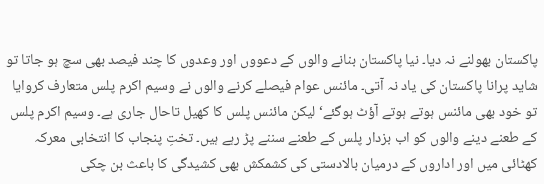پاکستان بھولنے نہ دیا۔ نیا پاکستان بنانے والوں کے دعووں اور وعدوں کا چند فیصد بھی سچ ہو جاتا تو شاید پرانا پاکستان کی یاد نہ آتی۔ مائنس عوام فیصلے کرنے والوں نے وسیم اکرم پلس متعارف کروایا تو خود بھی مائنس ہوتے ہوتے آؤٹ ہوگئے‘ لیکن مائنس پلس کا کھیل تاحال جاری ہے۔ وسیم اکرم پلس کے طعنے دینے والوں کو اب بزدار پلس کے طعنے سننے پڑ رہے ہیں۔ تختِ پنجاب کا انتخابی معرکہ کھٹائی میں اور اداروں کے درمیان بالادستی کی کشمکش بھی کشیدگی کا باعث بن چکی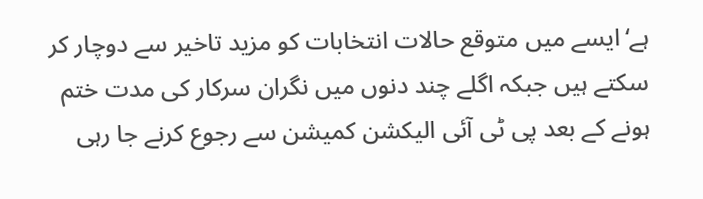ہے‘ایسے میں متوقع حالات انتخابات کو مزید تاخیر سے دوچار کر سکتے ہیں جبکہ اگلے چند دنوں میں نگران سرکار کی مدت ختم ہونے کے بعد پی ٹی آئی الیکشن کمیشن سے رجوع کرنے جا رہی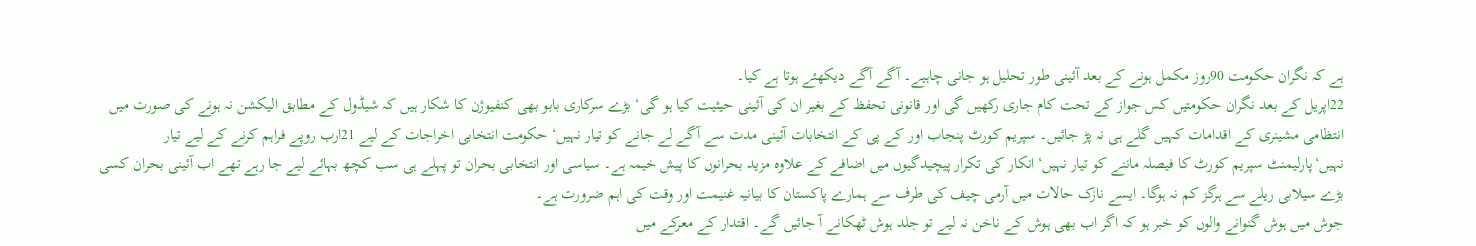ہے کہ نگران حکومت 90روز مکمل ہونے کے بعد آئینی طور تحلیل ہو جانی چاہیے۔ آگے آگے دیکھئے ہوتا ہے کیا۔
22اپریل کے بعد نگران حکومتیں کس جواز کے تحت کام جاری رکھیں گی اور قانونی تحفظ کے بغیر ان کی آئینی حیثیت کیا ہو گی‘ بڑے سرکاری بابو بھی کنفیوژن کا شکار ہیں کہ شیڈول کے مطابق الیکشن نہ ہونے کی صورت میں انتظامی مشینری کے اقدامات کہیں گلے ہی نہ پڑ جائیں۔ سپریم کورٹ پنجاب اور کے پی کے انتخابات آئینی مدت سے آگے لے جانے کو تیار نہیں‘ حکومت انتخابی اخراجات کے لیے 21ارب روپے فراہم کرنے کے لیے تیار نہیں‘پارلیمنٹ سپریم کورٹ کا فیصلہ ماننے کو تیار نہیں‘انکار کی تکرار پیچیدگیوں میں اضافے کے علاوہ مزید بحرانوں کا پیش خیمہ ہے۔ سیاسی اور انتخابی بحران تو پہلے ہی سب کچھ بہائے لیے جا رہے تھے اب آئینی بحران کسی بڑے سیلابی ریلے سے ہرگز کم نہ ہوگا۔ ایسے نازک حالات میں آرمی چیف کی طرف سے ہمارے پاکستان کا بیانیہ غنیمت اور وقت کی اہم ضرورت ہے۔
جوش میں ہوش گنوانے والوں کو خبر ہو کہ اگر اب بھی ہوش کے ناخن نہ لیے تو جلد ہوش ٹھکانے آ جائیں گے۔ اقتدار کے معرکے میں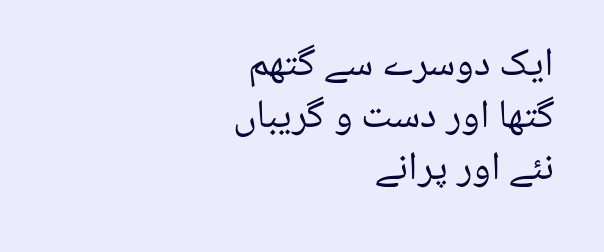ایک دوسرے سے گتھم گتھا اور دست و گریباں نئے اور پرانے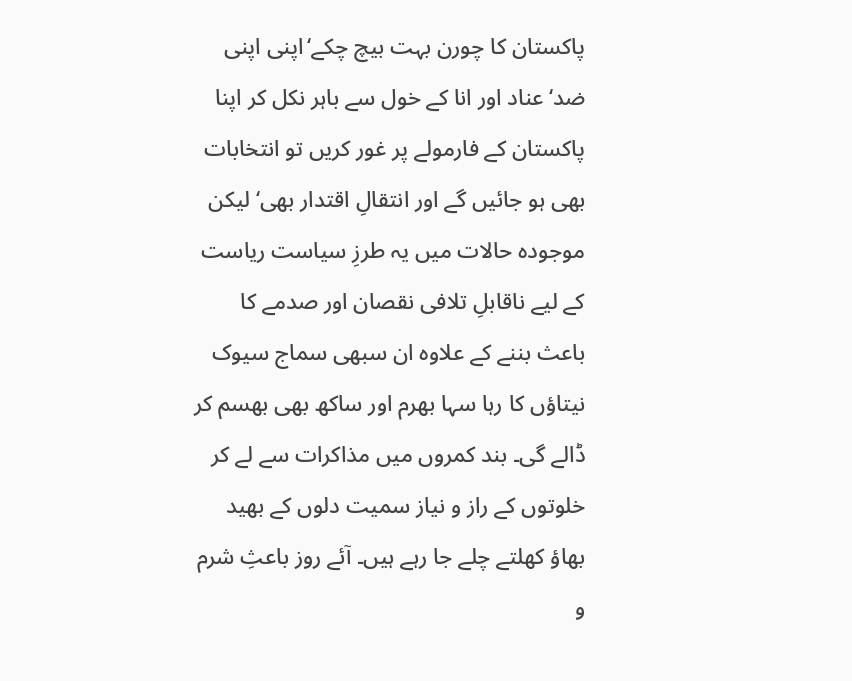پاکستان کا چورن بہت بیچ چکے‘اپنی اپنی ضد‘عناد اور انا کے خول سے باہر نکل کر اپنا پاکستان کے فارمولے پر غور کریں تو انتخابات بھی ہو جائیں گے اور انتقالِ اقتدار بھی‘ لیکن موجودہ حالات میں یہ طرزِ سیاست ریاست کے لیے ناقابلِ تلافی نقصان اور صدمے کا باعث بننے کے علاوہ ان سبھی سماج سیوک نیتاؤں کا رہا سہا بھرم اور ساکھ بھی بھسم کر ڈالے گی۔ بند کمروں میں مذاکرات سے لے کر خلوتوں کے راز و نیاز سمیت دلوں کے بھید بھاؤ کھلتے چلے جا رہے ہیں۔ آئے روز باعثِ شرم و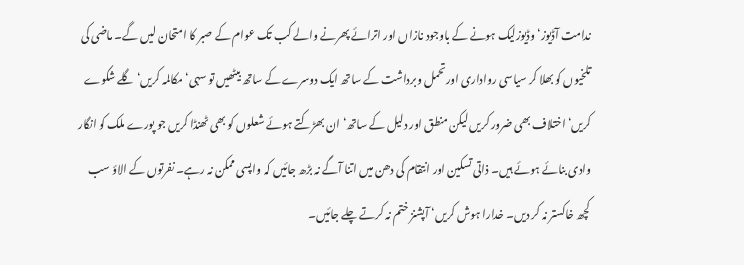ندامت آڈیوز‘ وڈیوزلیک ہونے کے باوجود نازاں اور اترائے پھرنے والے کب تک عوام کے صبر کا امتحان لیں گے۔ ماضی کی تلخیوں کو بھلا کر سیاسی رواداری اورتحمل وبرداشت کے ساتھ ایک دوسرے کے ساتھ بیٹھیں تو سہی‘ مکالمہ کریں‘ گلے شکوے کریں‘اختلاف بھی ضرور کریں لیکن منطق اور دلیل کے ساتھ‘ ان بھڑکتے ہوئے شعلوں کو بھی ٹھنڈا کریں جو پورے ملک کو انگار وادی بنائے ہوئے ہیں۔ ذاتی تسکین اور انتقام کی دھن میں اتنا آگے نہ بڑھ جائیں کہ واپسی ممکن نہ رہے۔ نفرتوں کے الاؤ سب کچھ خاکستر نہ کر دیں۔ خدارا ہوش کریں‘ آپشنز ختم نہ کرتے چلے جائیں۔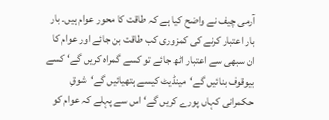آرمی چیف نے واضح کیا ہے کہ طاقت کا محور عوام ہیں۔ بار بار اعتبار کرنے کی کمزوری کب طاقت بن جائے اور عوام کا ان سبھی سے اعتبار اٹھ جائے تو کسے گمراہ کریں گے‘ کسے بیوقوف بنائیں گے‘مینڈیٹ کیسے ہتھیائیں گے‘شوقِ حکمرانی کہاں پورے کریں گے‘ اس سے پہلے کہ عوام کو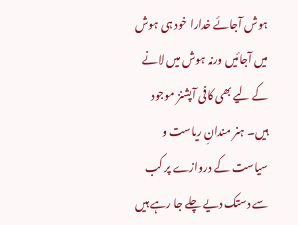ہوش آجائے خدارا خود ہی ہوش میں آجائیں ورنہ ہوش میں لانے کے لیے بھی کافی آپشنز موجود ہیں۔ ہنر مندانِ ریاست و سیاست کے دروازے پر کب سے دستک دیے چلے جا رہے ہیں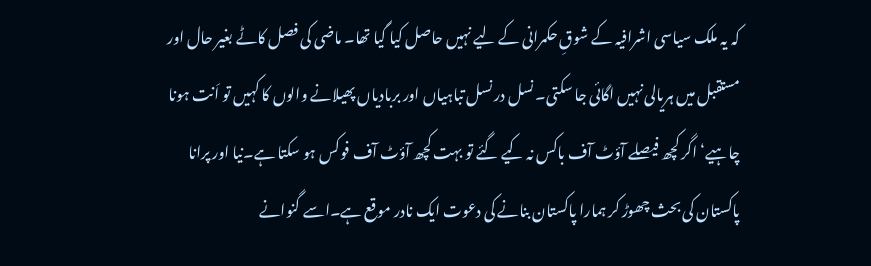کہ یہ ملک سیاسی اشرافیہ کے شوقِ حکمرانی کے لیے نہیں حاصل کیا گیا تھا۔ ماضی کی فصل کاٹے بغیر حال اور مستقبل میں ہریالی نہیں اگائی جا سکتی۔ نسل در نسل تباہیاں اور بربادیاں پھیلانے والوں کا کہیں تو اَنت ہونا چاہیے‘ اگر کچھ فیصلے آؤٹ آف باکس نہ کیے گئے تو بہت کچھ آؤٹ آف فوکس ہو سکتا ہے۔نیا اور پرانا پاکستان کی بحث چھوڑ کر ہمارا پاکستان بنانے کی دعوت ایک نادر موقع ہے۔اسے گنوانے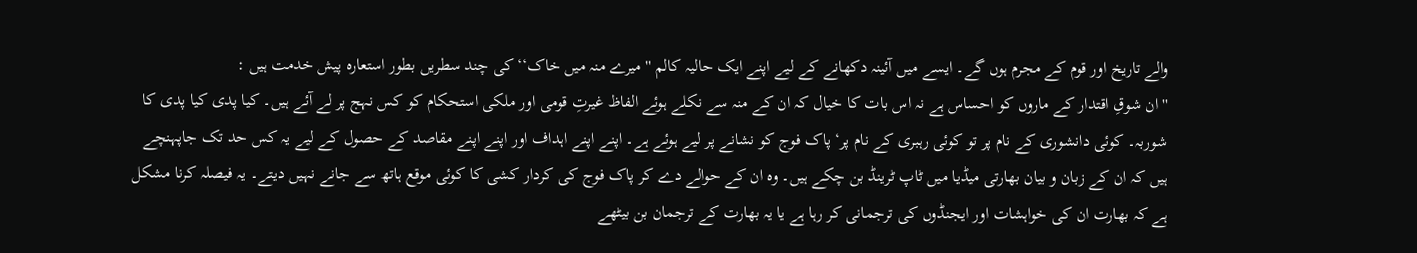والے تاریخ اور قوم کے مجرم ہوں گے۔ ایسے میں آئینہ دکھانے کے لیے اپنے ایک حالیہ کالم ''میرے منہ میں خاک‘‘ کی چند سطریں بطور استعارہ پیش خدمت ہیں :
''ان شوقِ اقتدار کے ماروں کو احساس ہے نہ اس بات کا خیال کہ ان کے منہ سے نکلے ہوئے الفاظ غیرتِ قومی اور ملکی استحکام کو کس نہج پر لے آئے ہیں۔ کیا پدی کیا پدی کا شوربہ۔ کوئی دانشوری کے نام پر تو کوئی رہبری کے نام پر‘ پاک فوج کو نشانے پر لیے ہوئے ہے۔ اپنے اپنے اہداف اور اپنے اپنے مقاصد کے حصول کے لیے یہ کس حد تک جاپہنچے ہیں کہ ان کے زبان و بیان بھارتی میڈیا میں ٹاپ ٹرینڈ بن چکے ہیں۔ وہ ان کے حوالے دے کر پاک فوج کی کردار کشی کا کوئی موقع ہاتھ سے جانے نہیں دیتے۔ یہ فیصلہ کرنا مشکل ہے کہ بھارت ان کی خواہشات اور ایجنڈوں کی ترجمانی کر رہا ہے یا یہ بھارت کے ترجمان بن بیٹھے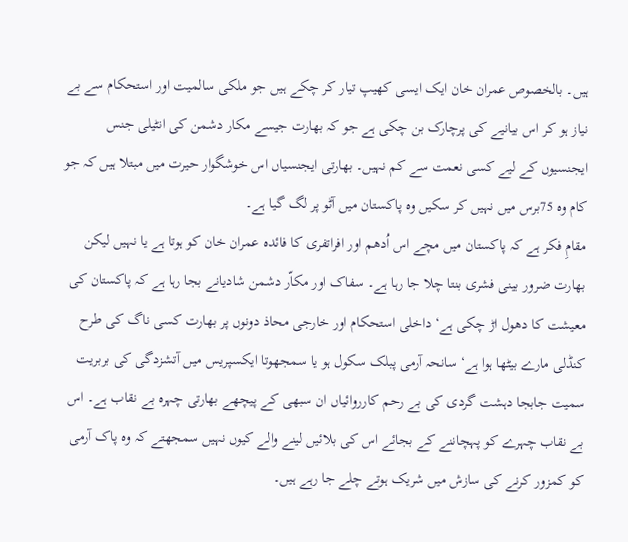ہیں۔ بالخصوص عمران خان ایک ایسی کھیپ تیار کر چکے ہیں جو ملکی سالمیت اور استحکام سے بے نیاز ہو کر اس بیانیے کی پرچارک بن چکی ہے جو کہ بھارت جیسے مکار دشمن کی انٹیلی جنس ایجنسیوں کے لیے کسی نعمت سے کم نہیں۔ بھارتی ایجنسیاں اس خوشگوار حیرت میں مبتلا ہیں کہ جو کام وہ 75برس میں نہیں کر سکیں وہ پاکستان میں آٹو پر لگ گیا ہے۔
مقامِ فکر ہے کہ پاکستان میں مچے اس اُدھم اور افراتفری کا فائدہ عمران خان کو ہوتا ہے یا نہیں لیکن بھارت ضرور بینی فشری بنتا چلا جا رہا ہے۔ سفاک اور مکاّر دشمن شادیانے بجا رہا ہے کہ پاکستان کی معیشت کا دھول اڑ چکی ہے‘ داخلی استحکام اور خارجی محاذ دونوں پر بھارت کسی ناگ کی طرح کنڈلی مارے بیٹھا ہوا ہے‘ سانحہ آرمی پبلک سکول ہو یا سمجھوتا ایکسپریس میں آتشزدگی کی بربریت سمیت جابجا دہشت گردی کی بے رحم کارروائیاں ان سبھی کے پیچھے بھارتی چہرہ بے نقاب ہے۔ اس بے نقاب چہرے کو پہچاننے کے بجائے اس کی بلائیں لینے والے کیوں نہیں سمجھتے کہ وہ پاک آرمی کو کمزور کرنے کی سازش میں شریک ہوتے چلے جا رہے ہیں۔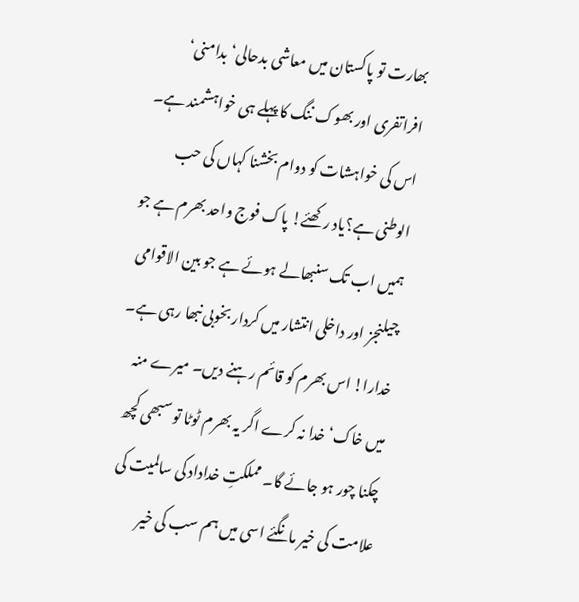بھارت تو پاکستان میں معاشی بدحالی‘ بدامنی‘ افراتفری اور بھوک ننگ کا پہلے ہی خواہشمند ہے۔ اس کی خواہشات کو دوام بخشنا کہاں کی حب الوطنی ہے؟یاد رکھئے! پاک فوج واحد بھرم ہے جو ہمیں اب تک سنبھالے ہوئے ہے جو بین الاقوامی چیلنجز اور داخلی انتشار میں کردار بخوبی نبھا رہی ہے۔ خدارا! اس بھرم کو قائم رہنے دیں۔ میرے منہ میں خاک‘ خدا نہ کرے اگر یہ بھرم ٹوٹا تو سبھی کچھ چکنا چور ہو جائے گا۔ مملکتِ خداداد کی سالمیت کی علامت کی خیر مانگئے اسی میں ہم سب کی خیر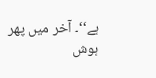ہے‘‘۔ آخر میں پھر ہوش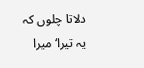دلاتا چلوں کہ یہ تیرا‘ میرا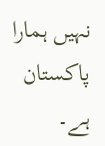نہیں ہمارا پاکستان ہے۔